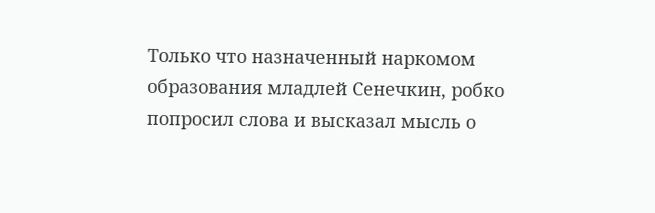Только что назначенный наркомом образования младлей Сенечкин, робко попросил слова и высказал мысль о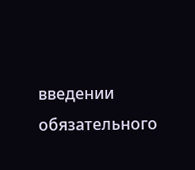введении обязательного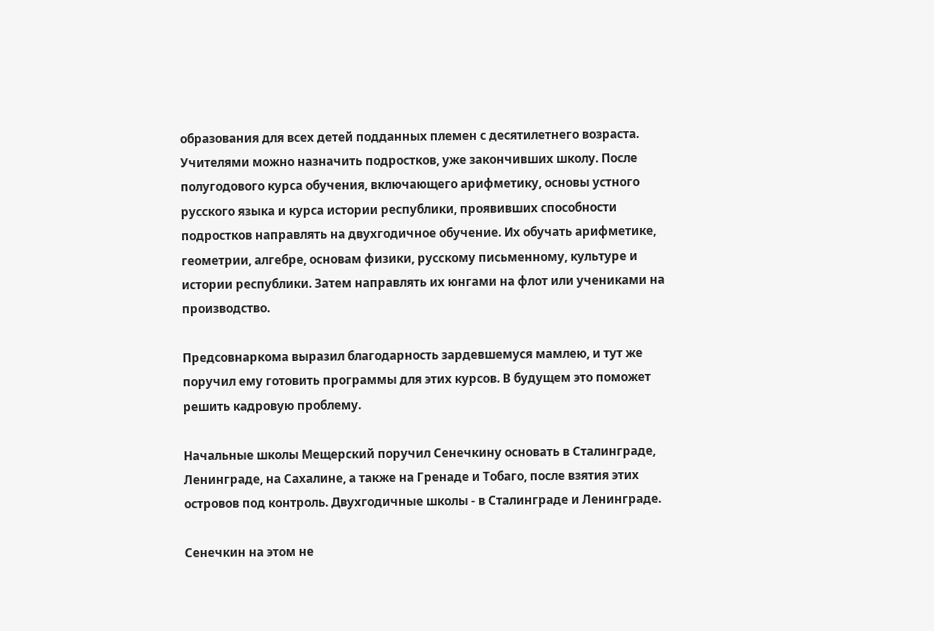образования для всех детей подданных племен с десятилетнего возраста. Учителями можно назначить подростков, уже закончивших школу. После полугодового курса обучения, включающего арифметику, основы устного русского языка и курса истории республики, проявивших способности подростков направлять на двухгодичное обучение. Их обучать арифметике, геометрии, алгебре, основам физики, русскому письменному, культуре и истории республики. Затем направлять их юнгами на флот или учениками на производство.

Предсовнаркома выразил благодарность зардевшемуся мамлею, и тут же поручил ему готовить программы для этих курсов. В будущем это поможет решить кадровую проблему.

Начальные школы Мещерский поручил Сенечкину основать в Сталинграде, Ленинграде, на Сахалине, а также на Гренаде и Тобаго, после взятия этих островов под контроль. Двухгодичные школы - в Сталинграде и Ленинграде.

Сенечкин на этом не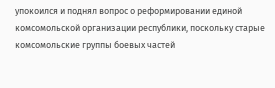упокоился и поднял вопрос о реформировании единой комсомольской организации республики, поскольку старые комсомольские группы боевых частей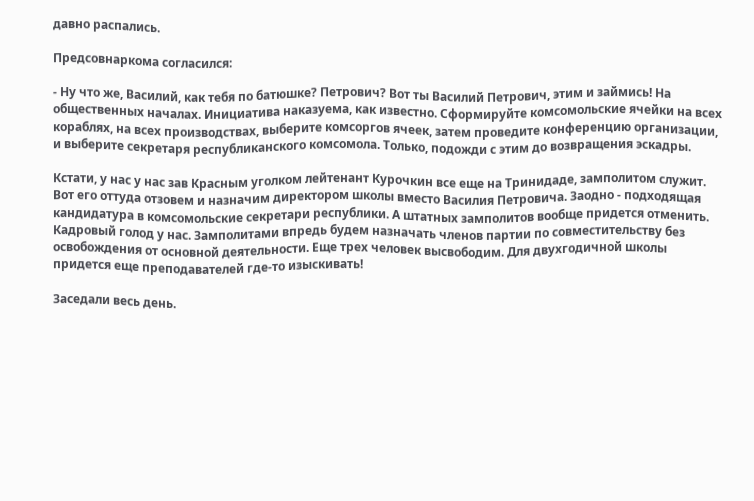давно распались.

Предсовнаркома согласился:

- Ну что же, Василий, как тебя по батюшке? Петрович? Вот ты Василий Петрович, этим и займись! На общественных началах. Инициатива наказуема, как известно. Сформируйте комсомольские ячейки на всех кораблях, на всех производствах, выберите комсоргов ячеек, затем проведите конференцию организации, и выберите секретаря республиканского комсомола. Только, подожди с этим до возвращения эскадры.

Кстати, у нас у нас зав Красным уголком лейтенант Курочкин все еще на Тринидаде, замполитом служит. Вот его оттуда отзовем и назначим директором школы вместо Василия Петровича. Заодно - подходящая кандидатура в комсомольские секретари республики. А штатных замполитов вообще придется отменить. Кадровый голод у нас. Замполитами впредь будем назначать членов партии по совместительству без освобождения от основной деятельности. Еще трех человек высвободим. Для двухгодичной школы придется еще преподавателей где-то изыскивать!

Заседали весь день.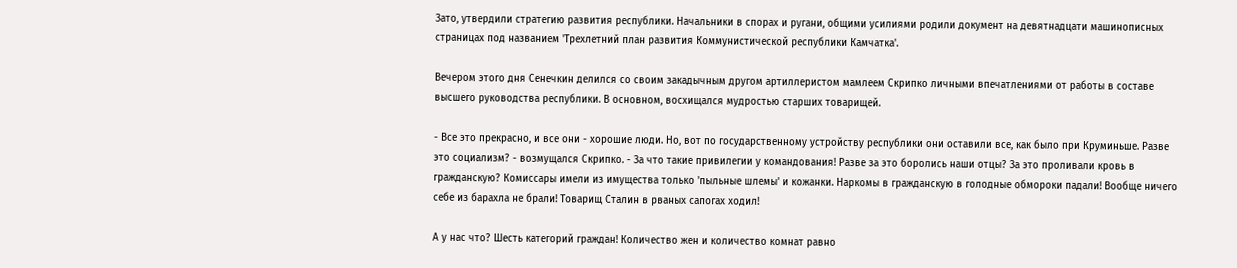Зато, утвердили стратегию развития республики. Начальники в спорах и ругани, общими усилиями родили документ на девятнадцати машинописных страницах под названием 'Трехлетний план развития Коммунистической республики Камчатка'.

Вечером этого дня Сенечкин делился со своим закадычным другом артиллеристом мамлеем Скрипко личными впечатлениями от работы в составе высшего руководства республики. В основном, восхищался мудростью старших товарищей.

- Все это прекрасно, и все они - хорошие люди. Но, вот по государственному устройству республики они оставили все, как было при Круминьше. Разве это социализм? - возмущался Скрипко. - За что такие привилегии у командования! Разве за это боролись наши отцы? За это проливали кровь в гражданскую? Комиссары имели из имущества только 'пыльные шлемы' и кожанки. Наркомы в гражданскую в голодные обмороки падали! Вообще ничего себе из барахла не брали! Товарищ Сталин в рваных сапогах ходил!

А у нас что? Шесть категорий граждан! Количество жен и количество комнат равно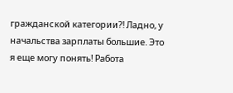гражданской категории?! Ладно, у начальства зарплаты большие. Это я еще могу понять! Работа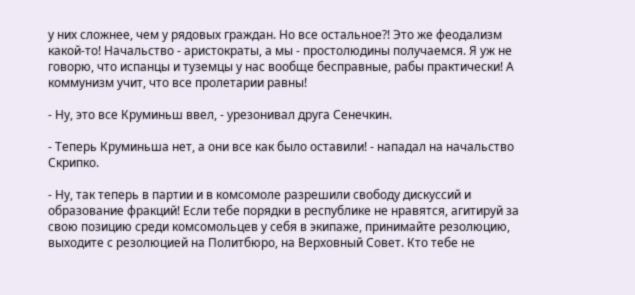у них сложнее, чем у рядовых граждан. Но все остальное?! Это же феодализм какой-то! Начальство - аристократы, а мы - простолюдины получаемся. Я уж не говорю, что испанцы и туземцы у нас вообще бесправные, рабы практически! А коммунизм учит, что все пролетарии равны!

- Ну, это все Круминьш ввел, - урезонивал друга Сенечкин.

- Теперь Круминьша нет, а они все как было оставили! - нападал на начальство Скрипко.

- Ну, так теперь в партии и в комсомоле разрешили свободу дискуссий и образование фракций! Если тебе порядки в республике не нравятся, агитируй за свою позицию среди комсомольцев у себя в экипаже, принимайте резолюцию, выходите с резолюцией на Политбюро, на Верховный Совет. Кто тебе не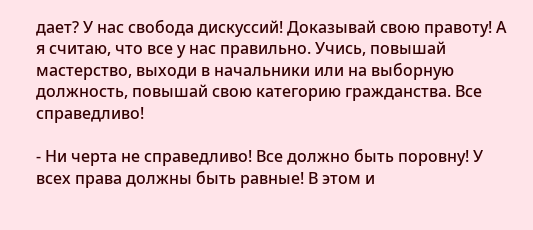дает? У нас свобода дискуссий! Доказывай свою правоту! А я считаю, что все у нас правильно. Учись, повышай мастерство, выходи в начальники или на выборную должность, повышай свою категорию гражданства. Все справедливо!

- Ни черта не справедливо! Все должно быть поровну! У всех права должны быть равные! В этом и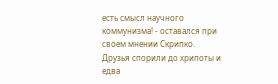есть смысл научного коммунизма! - оставался при своем мнении Скрипко. Друзья спорили до хрипоты и едва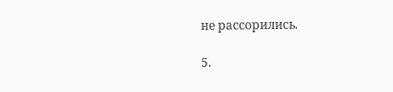не рассорились.

5.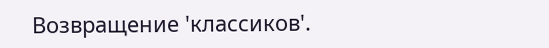Возвращение 'классиков'.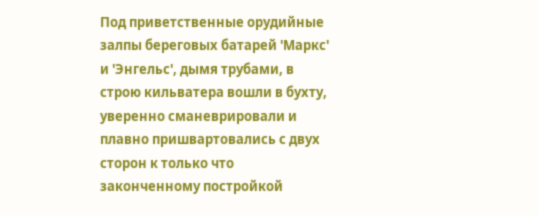Под приветственные орудийные залпы береговых батарей 'Маркс' и 'Энгельс', дымя трубами, в строю кильватера вошли в бухту, уверенно сманеврировали и плавно пришвартовались с двух сторон к только что законченному постройкой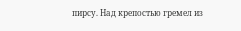пирсу. Над крепостью гремел из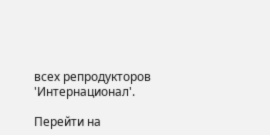всех репродукторов 'Интернационал'.

Перейти на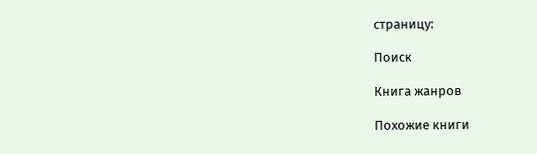страницу:

Поиск

Книга жанров

Похожие книги